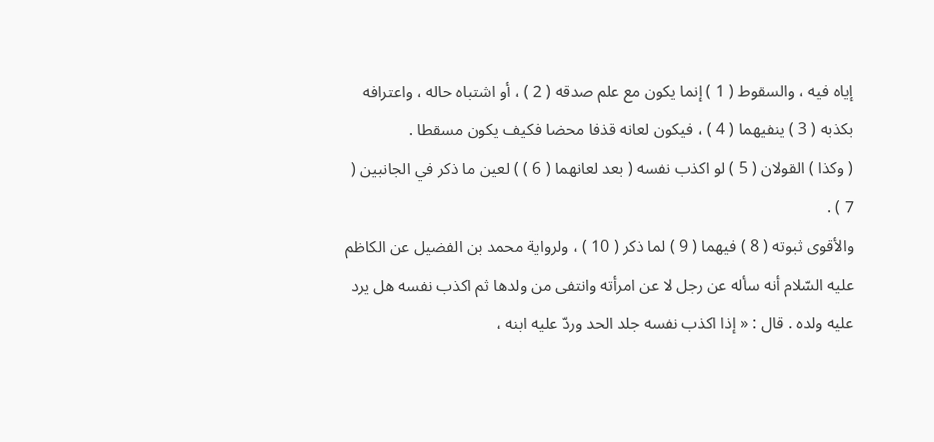إياه فيه ، والسقوط ( 1 ) إنما يكون مع علم صدقه ( 2 ) ، أو اشتباه حاله ، واعترافه بكذبه ( 3 ) ينفيهما ( 4 ) ، فيكون لعانه قذفا محضا فكيف يكون مسقطا .
( وكذا ) القولان ( 5 ) لو اكذب نفسه ( بعد لعانهما ( 6 ) ) لعين ما ذكر في الجانبين ( 7 ) .
والأقوى ثبوته ( 8 ) فيهما ( 9 ) لما ذكر ( 10 ) ، ولرواية محمد بن الفضيل عن الكاظم عليه السّلام أنه سأله عن رجل لا عن امرأته وانتفى من ولدها ثم اكذب نفسه هل يرد عليه ولده . قال : « إذا اكذب نفسه جلد الحد وردّ عليه ابنه ،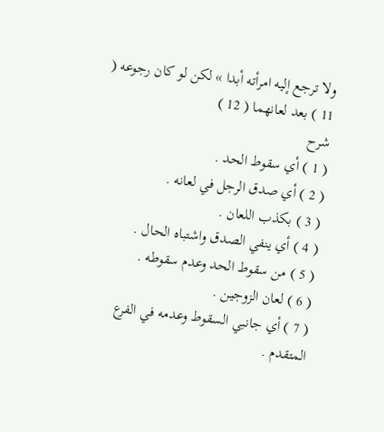ولا ترجع إليه امرأته أبدا » لكن لو كان رجوعه ( 11 ) بعد لعانهما ( 12 )
شرح
( 1 ) أي سقوط الحد .
( 2 ) أي صدق الرجل في لعانه .
( 3 ) بكذب اللعان .
( 4 ) أي ينفي الصدق واشتباه الحال .
( 5 ) من سقوط الحد وعدم سقوطه .
( 6 ) لعان الزوجين .
( 7 ) أي جانبي السقوط وعدمه في الفرع المتقدم .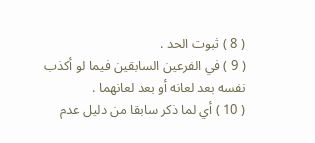( 8 ) ثبوت الحد .
( 9 ) في الفرعين السابقين فيما لو أكذب نفسه بعد لعانه أو بعد لعانهما .
( 10 ) أي لما ذكر سابقا من دليل عدم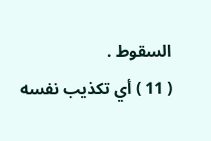السقوط .
( 11 ) أي تكذيب نفسه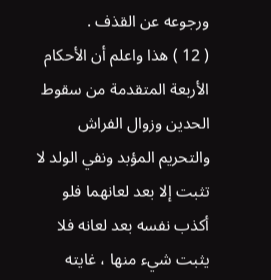ورجوعه عن القذف .
( 12 ) هذا واعلم أن الأحكام الأربعة المتقدمة من سقوط الحدين وزوال الفراش والتحريم المؤبد ونفي الولد لا تثبت إلا بعد لعانهما فلو أكذب نفسه بعد لعانه فلا يثبت شيء منها ، غايته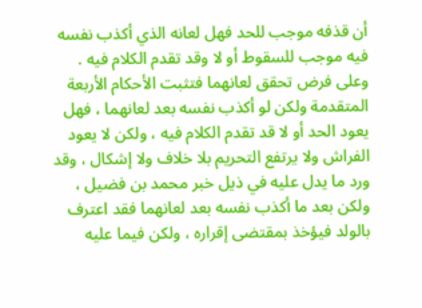أن قذفه موجب للحد فهل لعانه الذي أكذب نفسه فيه موجب للسقوط أو لا وقد تقدم الكلام فيه .
وعلى فرض تحقق لعانهما فتثبت الأحكام الأربعة المتقدمة ولكن لو أكذب نفسه بعد لعانهما ، فهل يعود الحد أو لا قد تقدم الكلام فيه ، ولكن لا يعود الفراش ولا يرتفع التحريم بلا خلاف ولا إشكال ، وقد ورد ما يدل عليه في ذيل خبر محمد بن فضيل ، ولكن بعد ما أكذب نفسه بعد لعانهما فقد اعترف بالولد فيؤخذ بمقتضى إقراره ، ولكن فيما عليه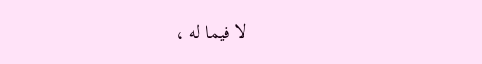لا فيما له ،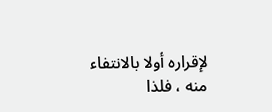لإقراره أولا بالانتفاء منه ، فلذا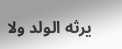يرثه الولد ولا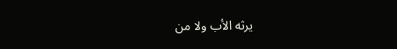يرثه الأب ولا من